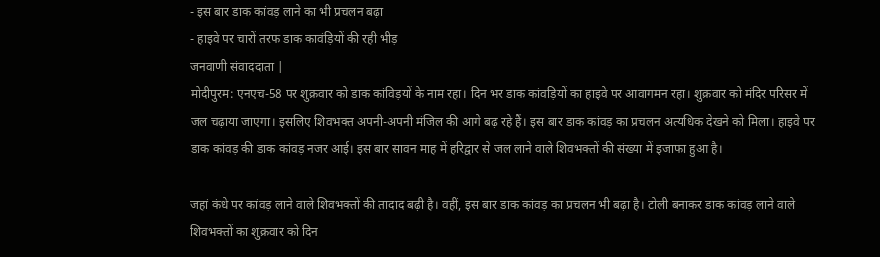- इस बार डाक कांवड़ लाने का भी प्रचलन बढ़ा
- हाइवे पर चारों तरफ डाक कावंड़ियों की रही भीड़
जनवाणी संवाददाता |
मोदीपुरम: एनएच-58 पर शुक्रवार को डाक कांविड़यों के नाम रहा। दिन भर डाक कांवड़ियों का हाइवे पर आवागमन रहा। शुक्रवार को मंदिर परिसर में जल चढ़ाया जाएगा। इसलिए शिवभक्त अपनी-अपनी मंजिल की आगे बढ़ रहे हैं। इस बार डाक कांवड़ का प्रचलन अत्यधिक देखने को मिला। हाइवे पर डाक कांवड़ की डाक कांवड़ नजर आई। इस बार सावन माह में हरिद्वार से जल लाने वाले शिवभक्तों की संख्या में इजाफा हुआ है।

जहां कंधे पर कांवड़ लाने वाले शिवभक्तों की तादाद बढ़ी है। वहीं, इस बार डाक कांवड़ का प्रचलन भी बढ़ा है। टोली बनाकर डाक कांवड़ लाने वाले शिवभक्तों का शुक्रवार को दिन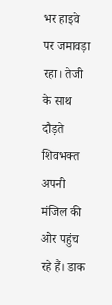भर हाइवे पर जमावड़ा रहा। तेजी के साथ दौड़ते शिवभक्त अपनी मंजिल की ओर पहुंच रहे हैं। डाक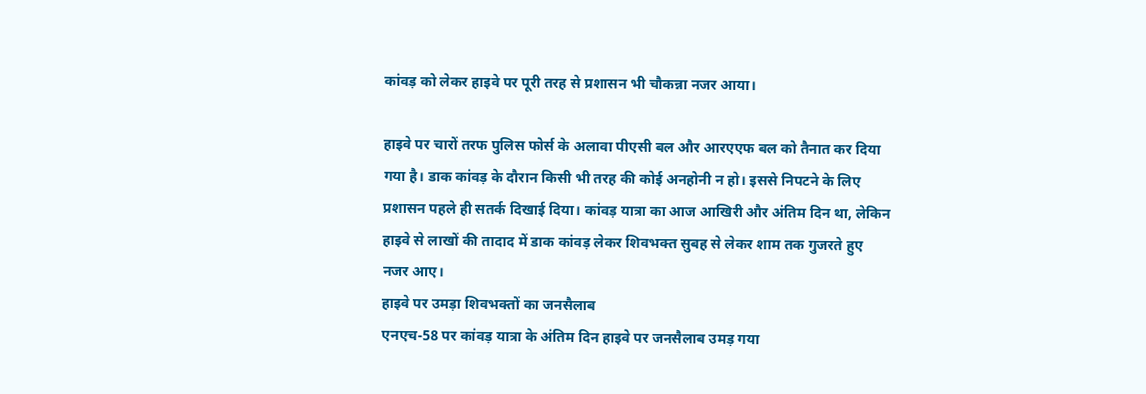कांवड़ को लेकर हाइवे पर पूरी तरह से प्रशासन भी चौकन्ना नजर आया।

हाइवे पर चारों तरफ पुलिस फोर्स के अलावा पीएसी बल और आरएएफ बल को तैनात कर दिया गया है। डाक कांवड़ के दौरान किसी भी तरह की कोई अनहोनी न हो। इससे निपटने के लिए प्रशासन पहले ही सतर्क दिखाई दिया। कांवड़ यात्रा का आज आखिरी और अंतिम दिन था, लेकिन हाइवे से लाखों की तादाद में डाक कांवड़ लेकर शिवभक्त सुबह से लेकर शाम तक गुजरते हुए नजर आए।
हाइवे पर उमड़ा शिवभक्तों का जनसैलाब
एनएच-58 पर कांवड़ यात्रा के अंतिम दिन हाइवे पर जनसैलाब उमड़ गया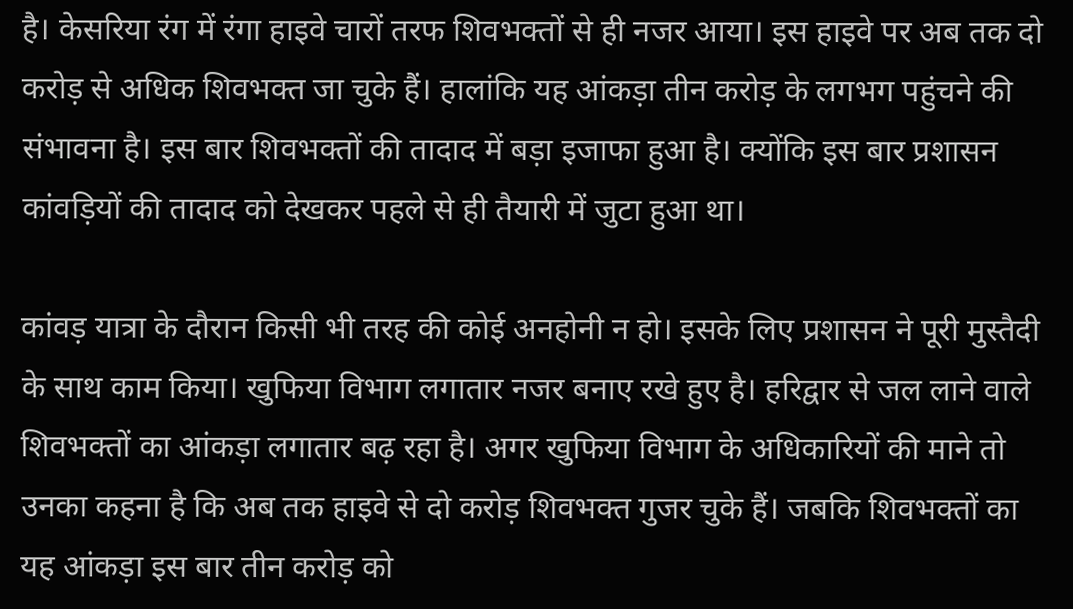है। केसरिया रंग में रंगा हाइवे चारों तरफ शिवभक्तों से ही नजर आया। इस हाइवे पर अब तक दो करोड़ से अधिक शिवभक्त जा चुके हैं। हालांकि यह आंकड़ा तीन करोड़ के लगभग पहुंचने की संभावना है। इस बार शिवभक्तों की तादाद में बड़ा इजाफा हुआ है। क्योंकि इस बार प्रशासन कांवड़ियों की तादाद को देखकर पहले से ही तैयारी में जुटा हुआ था।

कांवड़ यात्रा के दौरान किसी भी तरह की कोई अनहोनी न हो। इसके लिए प्रशासन ने पूरी मुस्तैदी के साथ काम किया। खुफिया विभाग लगातार नजर बनाए रखे हुए है। हरिद्वार से जल लाने वाले शिवभक्तों का आंकड़ा लगातार बढ़ रहा है। अगर खुफिया विभाग के अधिकारियों की माने तो उनका कहना है कि अब तक हाइवे से दो करोड़ शिवभक्त गुजर चुके हैं। जबकि शिवभक्तों का यह आंकड़ा इस बार तीन करोड़ को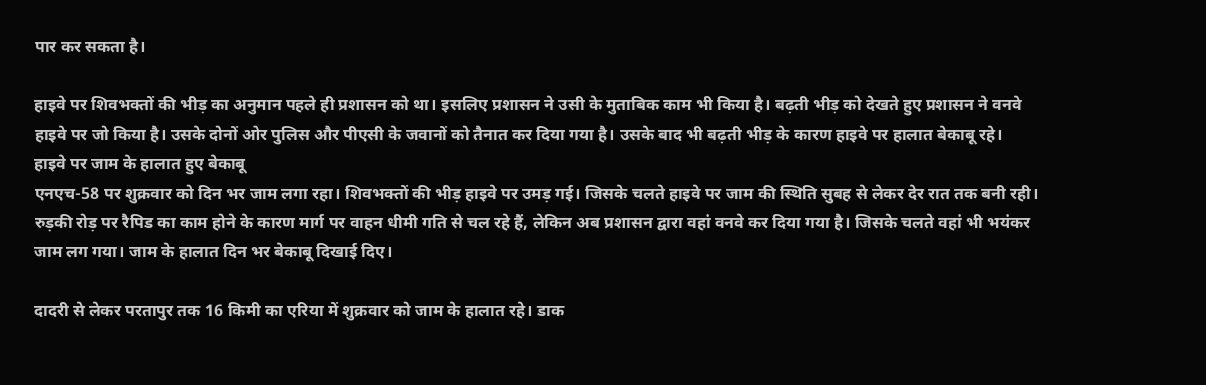पार कर सकता है।

हाइवे पर शिवभक्तों की भीड़ का अनुमान पहले ही प्रशासन को था। इसलिए प्रशासन ने उसी के मुताबिक काम भी किया है। बढ़ती भीड़ को देखते हुए प्रशासन ने वनवे हाइवे पर जो किया है। उसके दोनों ओर पुलिस और पीएसी के जवानों को तैनात कर दिया गया है। उसके बाद भी बढ़ती भीड़ के कारण हाइवे पर हालात बेकाबू रहे।
हाइवे पर जाम के हालात हुए बेकाबू
एनएच-58 पर शुक्रवार को दिन भर जाम लगा रहा। शिवभक्तों की भीड़ हाइवे पर उमड़ गई। जिसके चलते हाइवे पर जाम की स्थिति सुबह से लेकर देर रात तक बनी रही। रुड़की रोड़ पर रैपिड का काम होने के कारण मार्ग पर वाहन धीमी गति से चल रहे हैं, लेकिन अब प्रशासन द्वारा वहां वनवे कर दिया गया है। जिसके चलते वहां भी भयंकर जाम लग गया। जाम के हालात दिन भर बेकाबू दिखाई दिए।

दादरी से लेकर परतापुर तक 16 किमी का एरिया में शुक्रवार को जाम के हालात रहे। डाक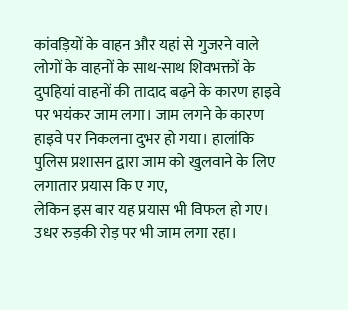कांवड़ियों के वाहन और यहां से गुजरने वाले लोगों के वाहनों के साथ-साथ शिवभक्तों के दुपहियां वाहनों की तादाद बढ़ने के कारण हाइवे पर भयंकर जाम लगा। जाम लगने के कारण हाइवे पर निकलना दुभर हो गया। हालांकि पुलिस प्रशासन द्वारा जाम को खुलवाने के लिए लगातार प्रयास कि ए गए,
लेकिन इस बार यह प्रयास भी विफल हो गए। उधर रुड़की रोड़ पर भी जाम लगा रहा।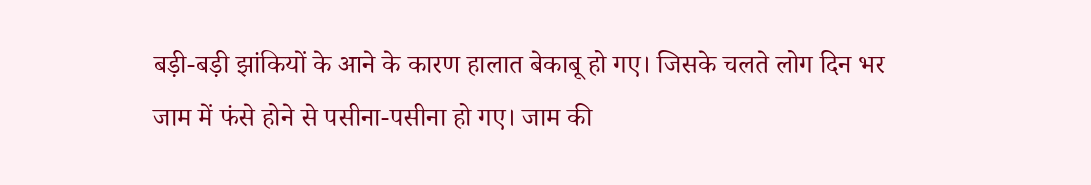बड़ी-बड़ी झांकियों के आने के कारण हालात बेकाबू हो गए। जिसके चलते लोग दिन भर जाम में फंसे होने से पसीना-पसीना हो गए। जाम की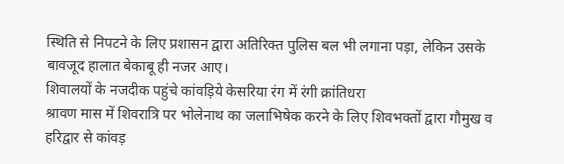स्थिति से निपटने के लिए प्रशासन द्वारा अतिरिक्त पुलिस बल भी लगाना पड़ा, लेकिन उसके बावजूद हालात बेकाबू ही नजर आए।
शिवालयों के नजदीक पहुंचे कांवड़िये केसरिया रंग में रंगी क्रांतिधरा
श्रावण मास में शिवरात्रि पर भोलेनाथ का जलाभिषेक करने के लिए शिवभक्तों द्वारा गौमुख व हरिद्वार से कांवड़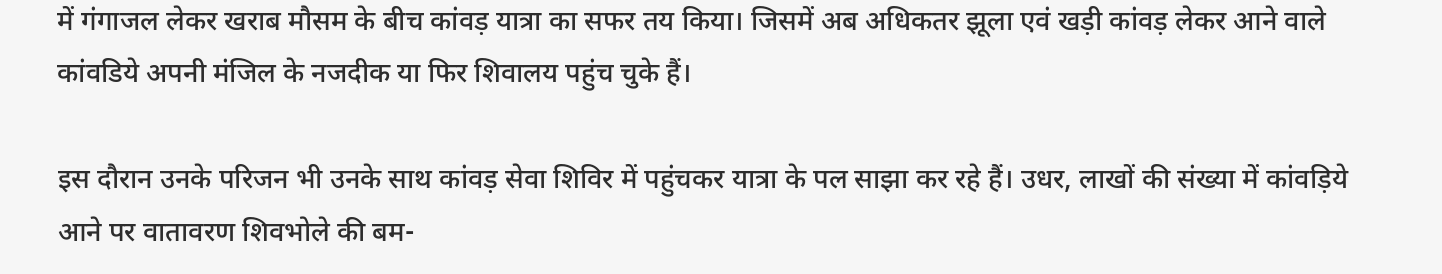में गंगाजल लेकर खराब मौसम के बीच कांवड़ यात्रा का सफर तय किया। जिसमें अब अधिकतर झूला एवं खड़ी कांवड़ लेकर आने वाले कांवडिये अपनी मंजिल के नजदीक या फिर शिवालय पहुंच चुके हैं।

इस दौरान उनके परिजन भी उनके साथ कांवड़ सेवा शिविर में पहुंचकर यात्रा के पल साझा कर रहे हैं। उधर, लाखों की संख्या में कांवड़िये आने पर वातावरण शिवभोले की बम-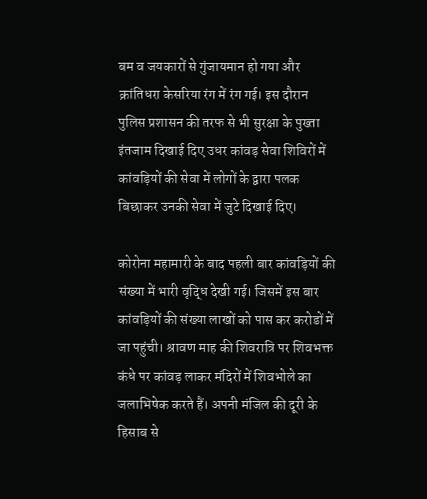बम व जयकारों से गुंजायमान हो गया और क्रांतिधरा केसरिया रंग में रंग गई। इस दौरान पुलिस प्रशासन की तरफ से भी सुरक्षा के पुख्ता इंतजाम दिखाई दिए उधर कांवड़ सेवा शिविरों में कांवड़ियों की सेवा में लोगों के द्वारा पलक बिछाकर उनकी सेवा में जुटे दिखाई दिए।

कोरोना महामारी के बाद पहली बार कांवड़ियों की संख्या में भारी वृद्धि देखी गई। जिसमें इस बार कांवड़ियों की संख्या लाखों को पास कर करोडों में जा पहुंची। श्रावण माह की शिवरात्रि पर शिवभक्त कंधे पर कांवड़ लाकर मंदिरों में शिवभोले का जलाभिषेक करते हैं। अपनी मंजिल की दूरी के हिसाब से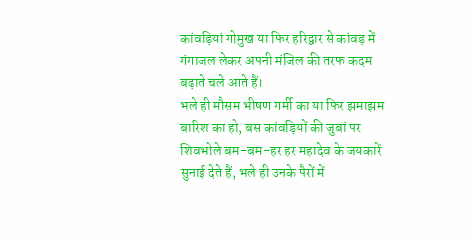कांवड़ियां गोमुख या फिर हरिद्वार से कांवड़ में गंगाजल लेकर अपनी मंजिल की तरफ कदम बढ़ाते चले आते हैं।
भले ही मौसम भीषण गर्मी का या फिर झमाझम बारिश का हो, बस कांवड़ियों की जुबां पर शिवभोले बम-बम-हर हर महादेव के जयकारें सुनाई देते हैं, भले ही उनके पैरों में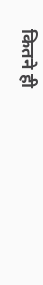कितने ही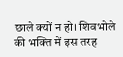छाले क्यों न हो। शिवभोले की भक्ति में इस तरह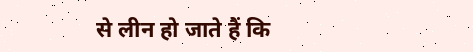से लीन हो जाते हैं कि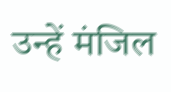उन्हें मंजिल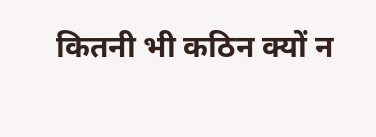कितनी भी कठिन क्यों न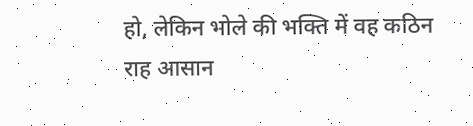हो, लेकिन भोले की भक्ति में वह कठिन राह आसान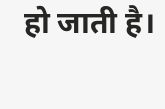हो जाती है।